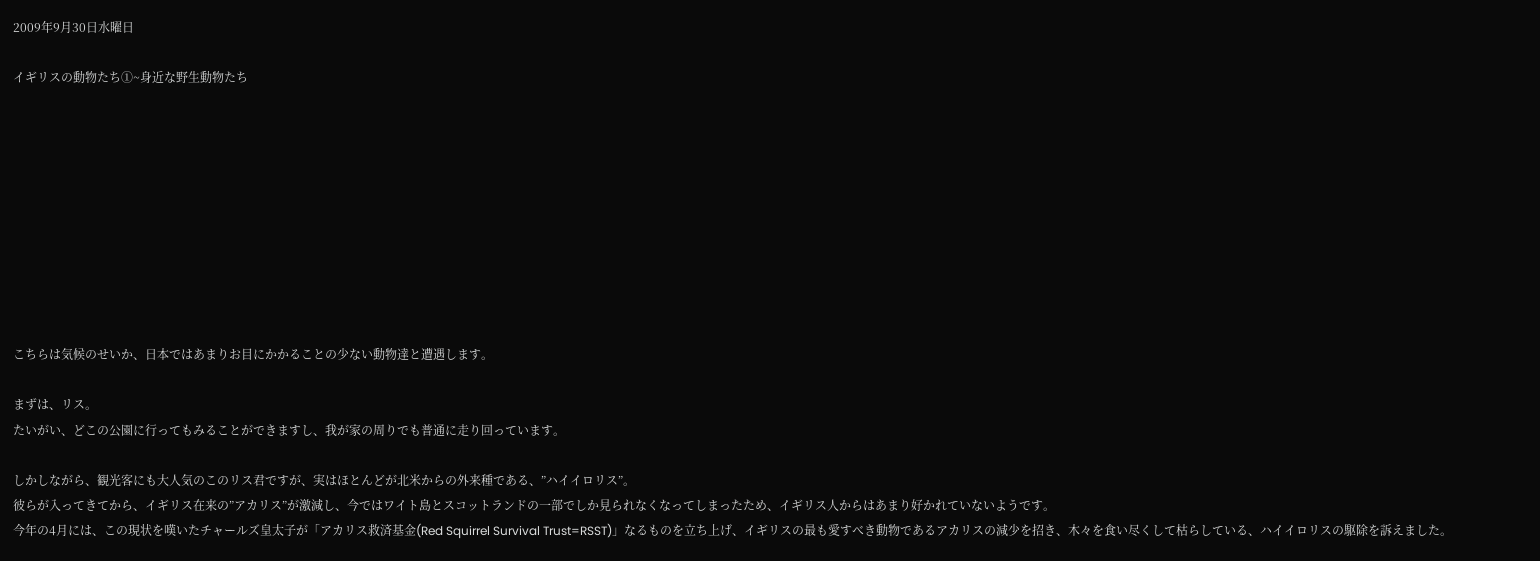2009年9月30日水曜日

イギリスの動物たち①~身近な野生動物たち










こちらは気候のせいか、日本ではあまりお目にかかることの少ない動物達と遭遇します。

まずは、リス。
たいがい、どこの公園に行ってもみることができますし、我が家の周りでも普通に走り回っています。

しかしながら、観光客にも大人気のこのリス君ですが、実はほとんどが北米からの外来種である、”ハイイロリス”。
彼らが入ってきてから、イギリス在来の”アカリス”が激減し、今ではワイト島とスコットランドの一部でしか見られなくなってしまったため、イギリス人からはあまり好かれていないようです。
今年の4月には、この現状を嘆いたチャールズ皇太子が「アカリス救済基金(Red Squirrel Survival Trust=RSST)」なるものを立ち上げ、イギリスの最も愛すべき動物であるアカリスの減少を招き、木々を食い尽くして枯らしている、ハイイロリスの駆除を訴えました。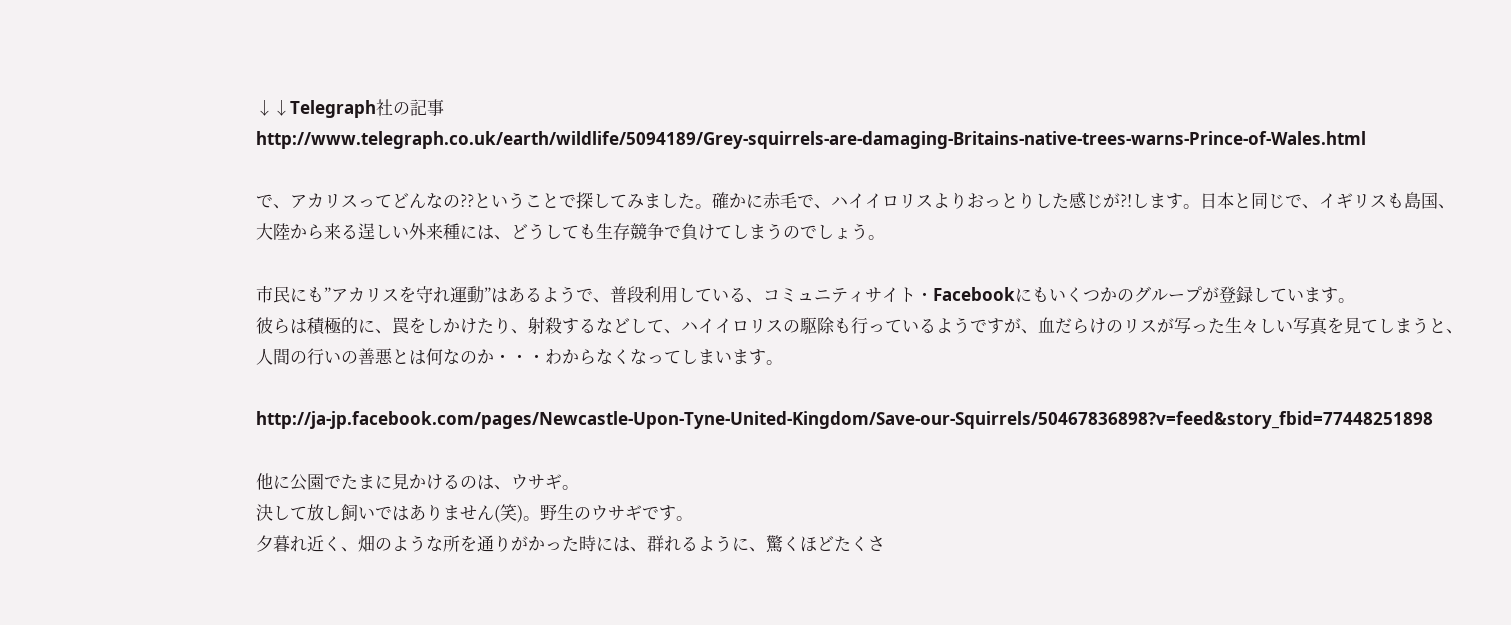↓↓Telegraph社の記事
http://www.telegraph.co.uk/earth/wildlife/5094189/Grey-squirrels-are-damaging-Britains-native-trees-warns-Prince-of-Wales.html

で、アカリスってどんなの??ということで探してみました。確かに赤毛で、ハイイロリスよりおっとりした感じが?!します。日本と同じで、イギリスも島国、大陸から来る逞しい外来種には、どうしても生存競争で負けてしまうのでしょう。

市民にも”アカリスを守れ運動”はあるようで、普段利用している、コミュニティサイト・Facebookにもいくつかのグループが登録しています。
彼らは積極的に、罠をしかけたり、射殺するなどして、ハイイロリスの駆除も行っているようですが、血だらけのリスが写った生々しい写真を見てしまうと、人間の行いの善悪とは何なのか・・・わからなくなってしまいます。

http://ja-jp.facebook.com/pages/Newcastle-Upon-Tyne-United-Kingdom/Save-our-Squirrels/50467836898?v=feed&story_fbid=77448251898

他に公園でたまに見かけるのは、ウサギ。
決して放し飼いではありません(笑)。野生のウサギです。
夕暮れ近く、畑のような所を通りがかった時には、群れるように、驚くほどたくさ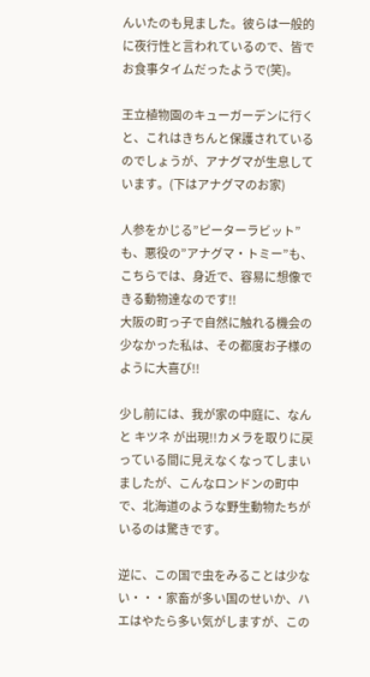んいたのも見ました。彼らは一般的に夜行性と言われているので、皆でお食事タイムだったようで(笑)。

王立植物園のキューガーデンに行くと、これはきちんと保護されているのでしょうが、アナグマが生息しています。(下はアナグマのお家)

人参をかじる”ピーターラビット”も、悪役の”アナグマ・トミー”も、こちらでは、身近で、容易に想像できる動物達なのです!!
大阪の町っ子で自然に触れる機会の少なかった私は、その都度お子様のように大喜び!!

少し前には、我が家の中庭に、なんと キツネ が出現!!カメラを取りに戻っている間に見えなくなってしまいましたが、こんなロンドンの町中で、北海道のような野生動物たちがいるのは驚きです。

逆に、この国で虫をみることは少ない・・・家畜が多い国のせいか、ハエはやたら多い気がしますが、この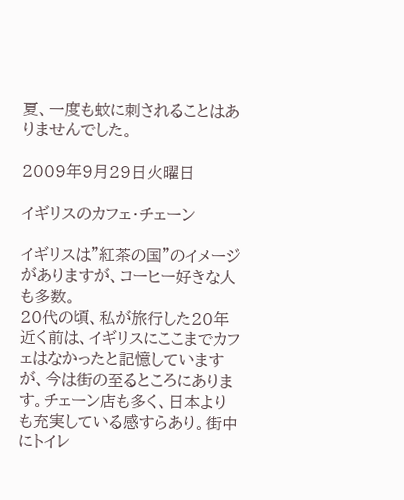夏、一度も蚊に刺されることはありませんでした。

2009年9月29日火曜日

イギリスのカフェ・チェーン

イギリスは”紅茶の国”のイメージがありますが、コーヒー好きな人も多数。
20代の頃、私が旅行した20年近く前は、イギリスにここまでカフェはなかったと記憶していますが、今は街の至るところにあります。チェーン店も多く、日本よりも充実している感すらあり。街中にトイレ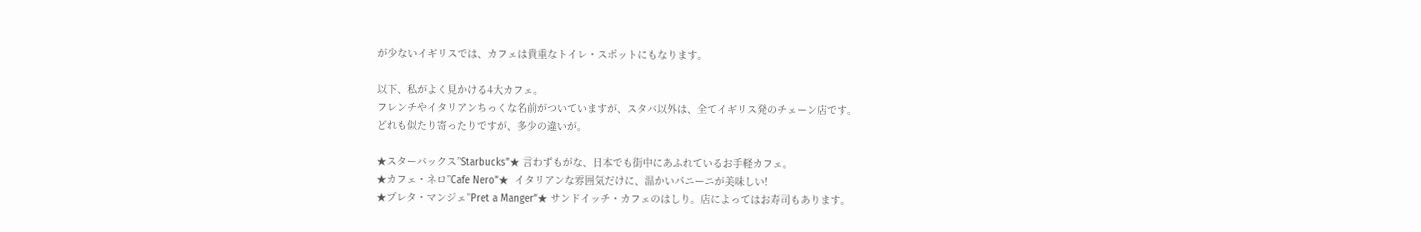が少ないイギリスでは、カフェは貴重なトイレ・スポットにもなります。

以下、私がよく見かける4大カフェ。
フレンチやイタリアンちっくな名前がついていますが、スタバ以外は、全てイギリス発のチェーン店です。
どれも似たり寄ったりですが、多少の違いが。

★スターバックス”Starbucks"★ 言わずもがな、日本でも街中にあふれているお手軽カフェ。
★カフェ・ネロ”Cafe Nero”★  イタリアンな雰囲気だけに、温かいパニーニが美味しい!
★プレタ・マンジェ”Pret a Manger”★ サンドイッチ・カフェのはしり。店によってはお寿司もあります。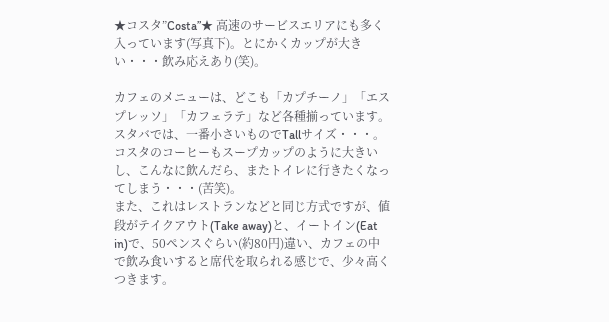★コスタ”Costa”★ 高速のサービスエリアにも多く入っています(写真下)。とにかくカップが大きい・・・飲み応えあり(笑)。

カフェのメニューは、どこも「カプチーノ」「エスプレッソ」「カフェラテ」など各種揃っています。スタバでは、一番小さいものでTallサイズ・・・。コスタのコーヒーもスープカップのように大きいし、こんなに飲んだら、またトイレに行きたくなってしまう・・・(苦笑)。
また、これはレストランなどと同じ方式ですが、値段がテイクアウト(Take away)と、イートイン(Eat in)で、50ペンスぐらい(約80円)違い、カフェの中で飲み食いすると席代を取られる感じで、少々高くつきます。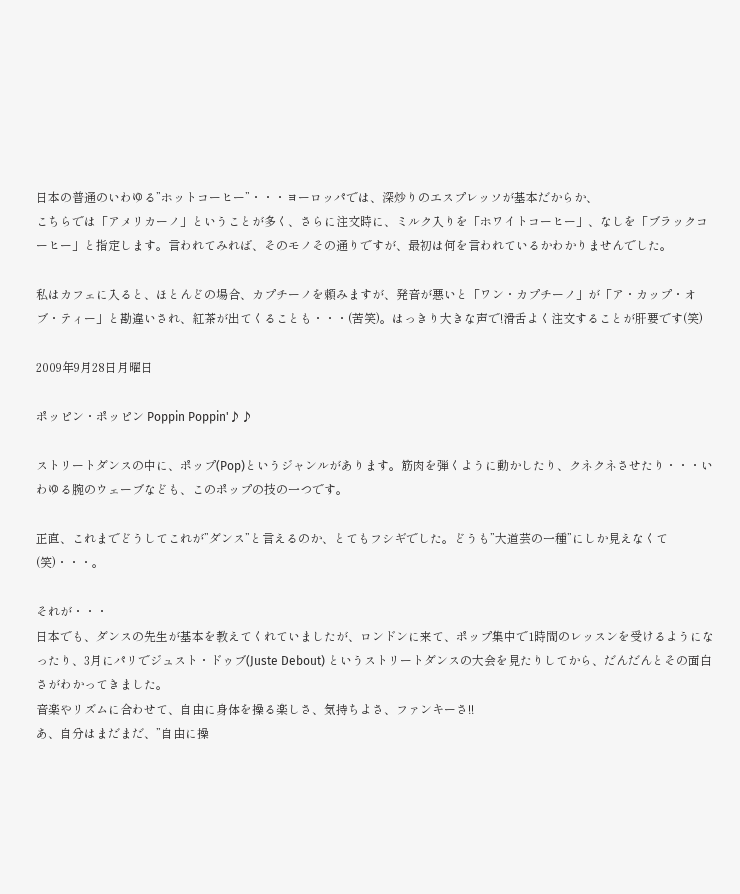日本の普通のいわゆる”ホットコーヒー”・・・ヨーロッパでは、深炒りのエスプレッソが基本だからか、
こちらでは「アメリカーノ」ということが多く、さらに注文時に、ミルク入りを「ホワイトコーヒー」、なしを「ブラックコーヒー」と指定します。言われてみれば、そのモノその通りですが、最初は何を言われているかわかりませんでした。

私はカフェに入ると、ほとんどの場合、カプチーノを頼みますが、発音が悪いと「ワン・カプチーノ」が「ア・カップ・オブ・ティー」と勘違いされ、紅茶が出てくることも・・・(苦笑)。はっきり大きな声で!滑舌よく注文することが肝要です(笑)

2009年9月28日月曜日

ポッピン・ポッピン Poppin Poppin'♪♪

ストリートダンスの中に、ポップ(Pop)というジャンルがあります。筋肉を弾くように動かしたり、クネクネさせたり・・・いわゆる腕のウェーブなども、このポップの技の一つです。

正直、これまでどうしてこれが”ダンス”と言えるのか、とてもフシギでした。どうも”大道芸の一種”にしか見えなくて(笑)・・・。

それが・・・
日本でも、ダンスの先生が基本を教えてくれていましたが、ロンドンに来て、ポップ集中で1時間のレッスンを受けるようになったり、3月にパリでジュスト・ドゥブ(Juste Debout) というストリートダンスの大会を見たりしてから、だんだんとその面白さがわかってきました。
音楽やリズムに合わせて、自由に身体を操る楽しさ、気持ちよさ、ファンキーさ!!
あ、自分はまだまだ、”自由に操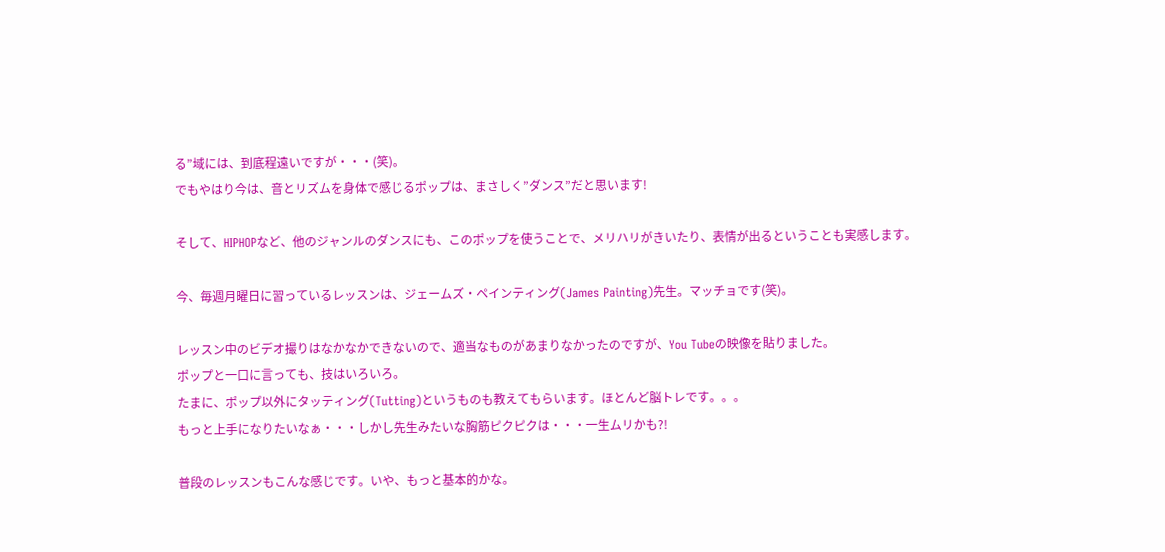る”域には、到底程遠いですが・・・(笑)。
でもやはり今は、音とリズムを身体で感じるポップは、まさしく”ダンス”だと思います!

そして、HIPHOPなど、他のジャンルのダンスにも、このポップを使うことで、メリハリがきいたり、表情が出るということも実感します。

今、毎週月曜日に習っているレッスンは、ジェームズ・ペインティング(James Painting)先生。マッチョです(笑)。

レッスン中のビデオ撮りはなかなかできないので、適当なものがあまりなかったのですが、You Tubeの映像を貼りました。
ポップと一口に言っても、技はいろいろ。
たまに、ポップ以外にタッティング(Tutting)というものも教えてもらいます。ほとんど脳トレです。。。
もっと上手になりたいなぁ・・・しかし先生みたいな胸筋ピクピクは・・・一生ムリかも?!

普段のレッスンもこんな感じです。いや、もっと基本的かな。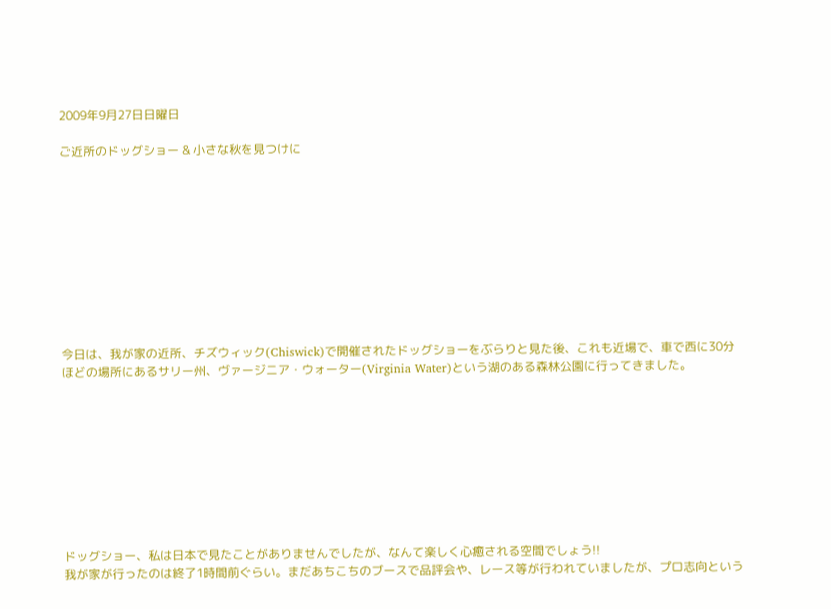2009年9月27日日曜日

ご近所のドッグショー & 小さな秋を見つけに










今日は、我が家の近所、チズウィック(Chiswick)で開催されたドッグショーをぶらりと見た後、これも近場で、車で西に30分ほどの場所にあるサリー州、ヴァージニア・ウォーター(Virginia Water)という湖のある森林公園に行ってきました。









ドッグショー、私は日本で見たことがありませんでしたが、なんて楽しく心癒される空間でしょう!!
我が家が行ったのは終了1時間前ぐらい。まだあちこちのブースで品評会や、レース等が行われていましたが、プロ志向という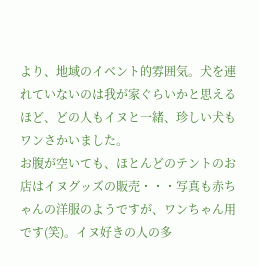より、地域のイベント的雰囲気。犬を連れていないのは我が家ぐらいかと思えるほど、どの人もイヌと一緒、珍しい犬もワンさかいました。
お腹が空いても、ほとんどのテントのお店はイヌグッズの販売・・・写真も赤ちゃんの洋服のようですが、ワンちゃん用です(笑)。イヌ好きの人の多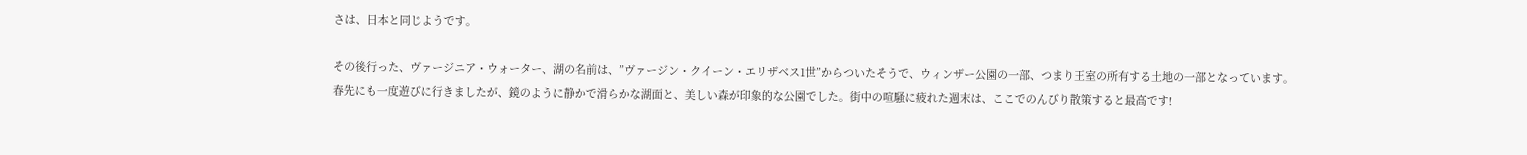さは、日本と同じようです。

その後行った、ヴァージニア・ウォーター、湖の名前は、”ヴァージン・クイーン・エリザベス1世”からついたそうで、ウィンザー公園の一部、つまり王室の所有する土地の一部となっています。
春先にも一度遊びに行きましたが、鏡のように静かで滑らかな湖面と、美しい森が印象的な公園でした。街中の喧騒に疲れた週末は、ここでのんびり散策すると最高です!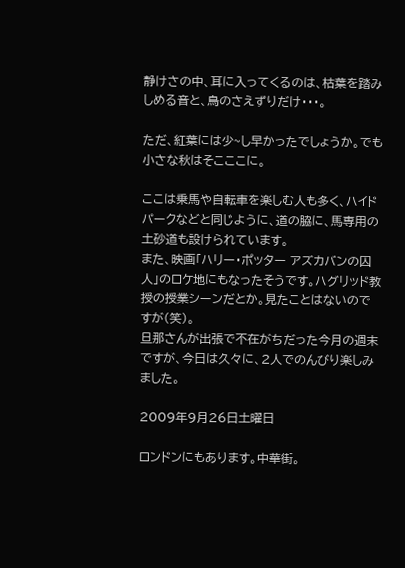静けさの中、耳に入ってくるのは、枯葉を踏みしめる音と、鳥のさえずりだけ・・・。

ただ、紅葉には少~し早かったでしょうか。でも小さな秋はそこここに。

ここは乗馬や自転車を楽しむ人も多く、ハイドパークなどと同じように、道の脇に、馬専用の土砂道も設けられています。
また、映画「ハリー・ポッター アズカバンの囚人」のロケ地にもなったそうです。ハグリッド教授の授業シーンだとか。見たことはないのですが(笑)。
旦那さんが出張で不在がちだった今月の週末ですが、今日は久々に、2人でのんびり楽しみました。

2009年9月26日土曜日

ロンドンにもあります。中華街。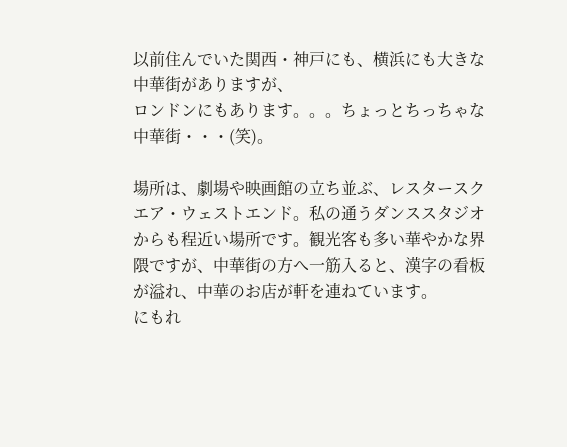以前住んでいた関西・神戸にも、横浜にも大きな中華街がありますが、
ロンドンにもあります。。。ちょっとちっちゃな中華街・・・(笑)。

場所は、劇場や映画館の立ち並ぶ、レスタースクエア・ウェストエンド。私の通うダンススタジオからも程近い場所です。観光客も多い華やかな界隈ですが、中華街の方へ一筋入ると、漢字の看板が溢れ、中華のお店が軒を連ねています。
にもれ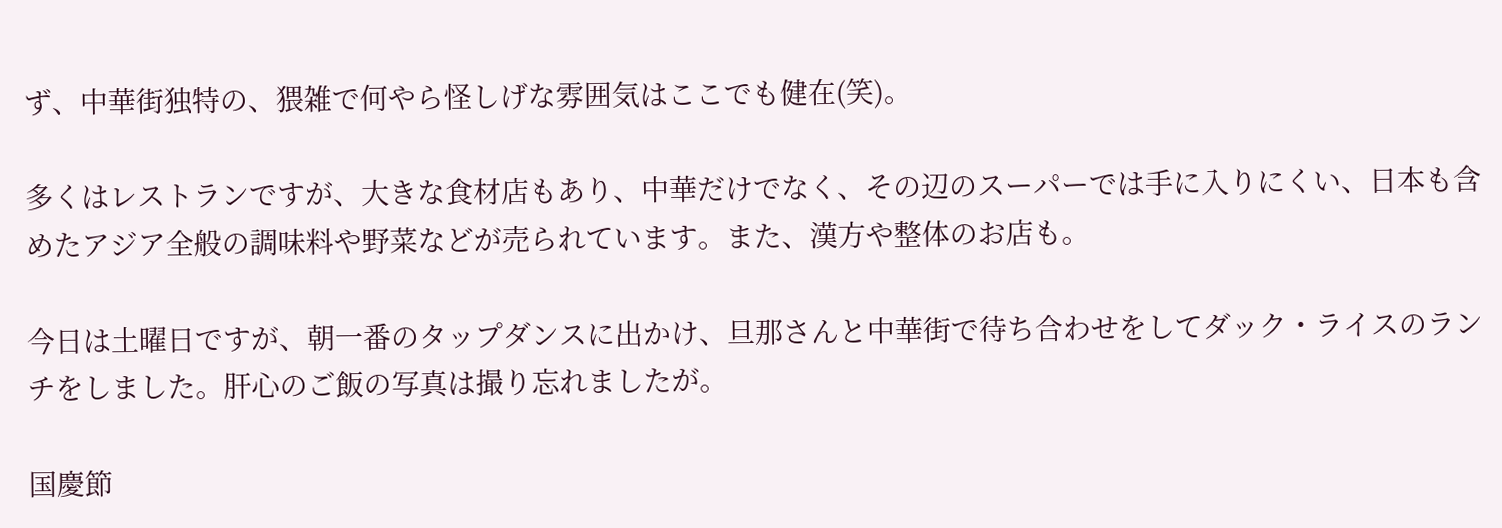ず、中華街独特の、猥雑で何やら怪しげな雰囲気はここでも健在(笑)。

多くはレストランですが、大きな食材店もあり、中華だけでなく、その辺のスーパーでは手に入りにくい、日本も含めたアジア全般の調味料や野菜などが売られています。また、漢方や整体のお店も。

今日は土曜日ですが、朝一番のタップダンスに出かけ、旦那さんと中華街で待ち合わせをしてダック・ライスのランチをしました。肝心のご飯の写真は撮り忘れましたが。

国慶節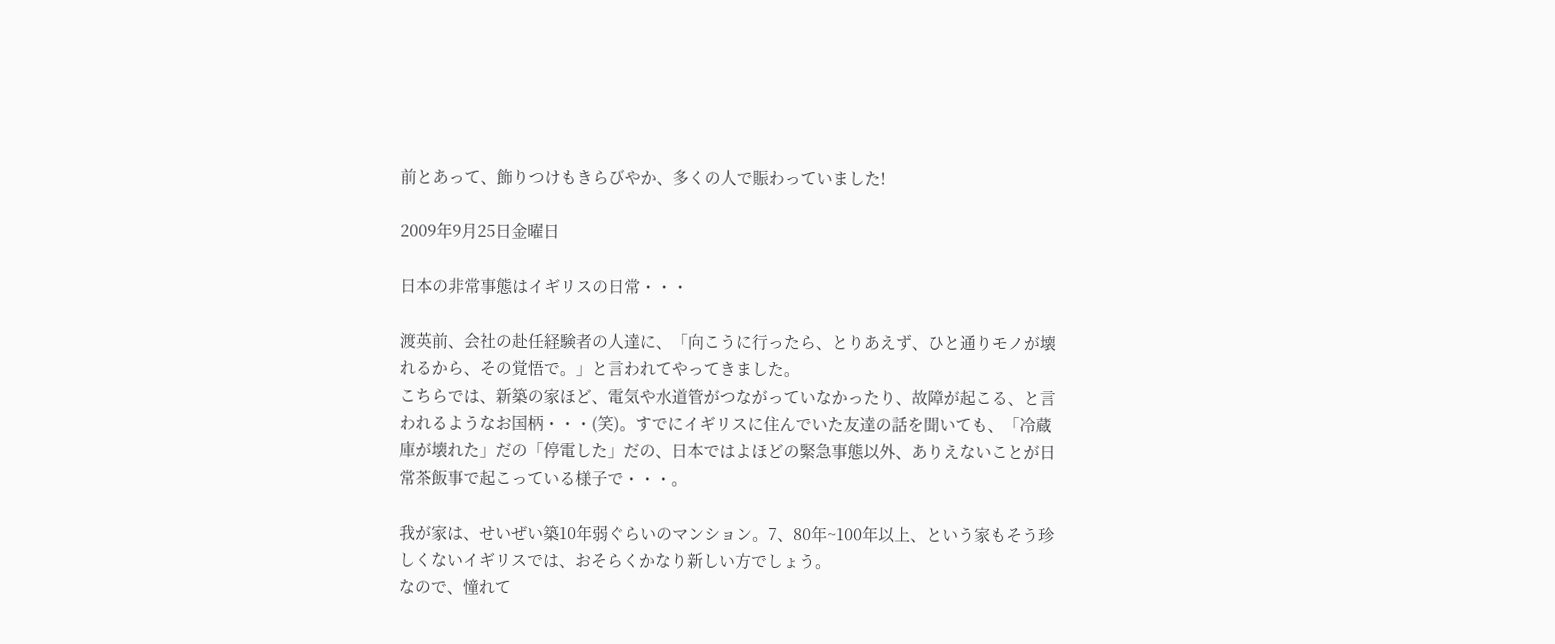前とあって、飾りつけもきらびやか、多くの人で賑わっていました!

2009年9月25日金曜日

日本の非常事態はイギリスの日常・・・

渡英前、会社の赴任経験者の人達に、「向こうに行ったら、とりあえず、ひと通りモノが壊れるから、その覚悟で。」と言われてやってきました。
こちらでは、新築の家ほど、電気や水道管がつながっていなかったり、故障が起こる、と言われるようなお国柄・・・(笑)。すでにイギリスに住んでいた友達の話を聞いても、「冷蔵庫が壊れた」だの「停電した」だの、日本ではよほどの緊急事態以外、ありえないことが日常茶飯事で起こっている様子で・・・。

我が家は、せいぜい築10年弱ぐらいのマンション。7、80年~100年以上、という家もそう珍しくないイギリスでは、おそらくかなり新しい方でしょう。
なので、憧れて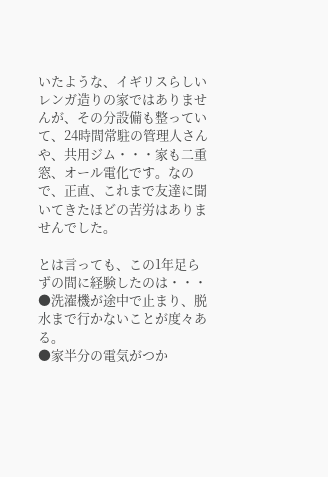いたような、イギリスらしいレンガ造りの家ではありませんが、その分設備も整っていて、24時間常駐の管理人さんや、共用ジム・・・家も二重窓、オール電化です。なので、正直、これまで友達に聞いてきたほどの苦労はありませんでした。

とは言っても、この1年足らずの間に経験したのは・・・
●洗濯機が途中で止まり、脱水まで行かないことが度々ある。
●家半分の電気がつか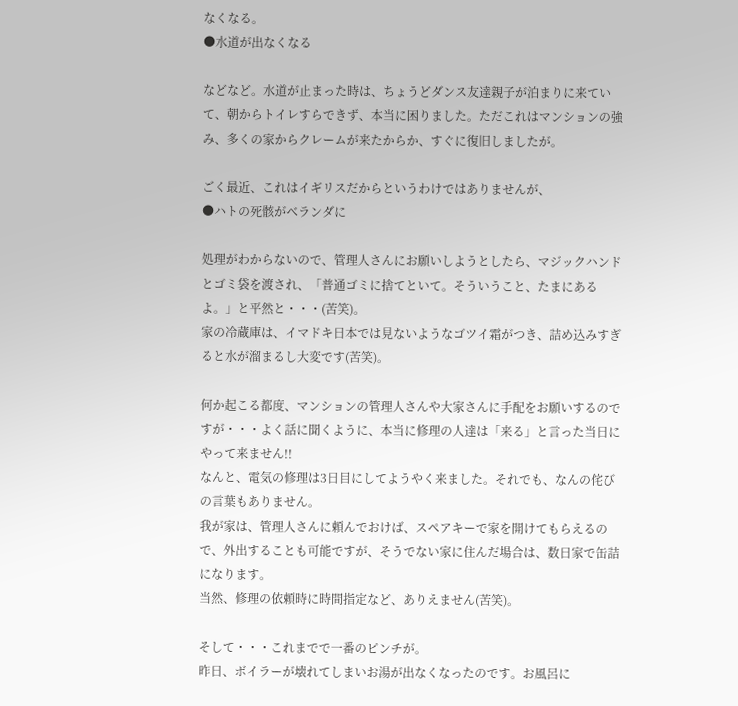なくなる。
●水道が出なくなる

などなど。水道が止まった時は、ちょうどダンス友達親子が泊まりに来ていて、朝からトイレすらできず、本当に困りました。ただこれはマンションの強み、多くの家からクレームが来たからか、すぐに復旧しましたが。

ごく最近、これはイギリスだからというわけではありませんが、
●ハトの死骸がベランダに

処理がわからないので、管理人さんにお願いしようとしたら、マジックハンドとゴミ袋を渡され、「普通ゴミに捨てといて。そういうこと、たまにあるよ。」と平然と・・・(苦笑)。
家の冷蔵庫は、イマドキ日本では見ないようなゴツイ霜がつき、詰め込みすぎると水が溜まるし大変です(苦笑)。

何か起こる都度、マンションの管理人さんや大家さんに手配をお願いするのですが・・・よく話に聞くように、本当に修理の人達は「来る」と言った当日にやって来ません!!
なんと、電気の修理は3日目にしてようやく来ました。それでも、なんの侘びの言葉もありません。
我が家は、管理人さんに頼んでおけば、スペアキーで家を開けてもらえるので、外出することも可能ですが、そうでない家に住んだ場合は、数日家で缶詰になります。
当然、修理の依頼時に時間指定など、ありえません(苦笑)。

そして・・・これまでで一番のピンチが。
昨日、ボイラーが壊れてしまいお湯が出なくなったのです。お風呂に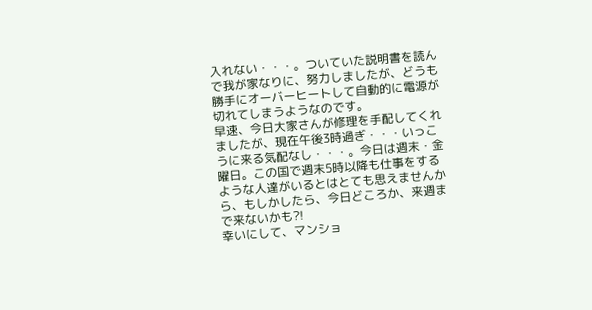入れない・・・。ついていた説明書を読んで我が家なりに、努力しましたが、どうも勝手にオーバーヒートして自動的に電源が切れてしまうようなのです。
早速、今日大家さんが修理を手配してくれましたが、現在午後3時過ぎ・・・いっこうに来る気配なし・・・。今日は週末・金曜日。この国で週末5時以降も仕事をするような人達がいるとはとても思えませんから、もしかしたら、今日どころか、来週まで来ないかも?!
幸いにして、マンショ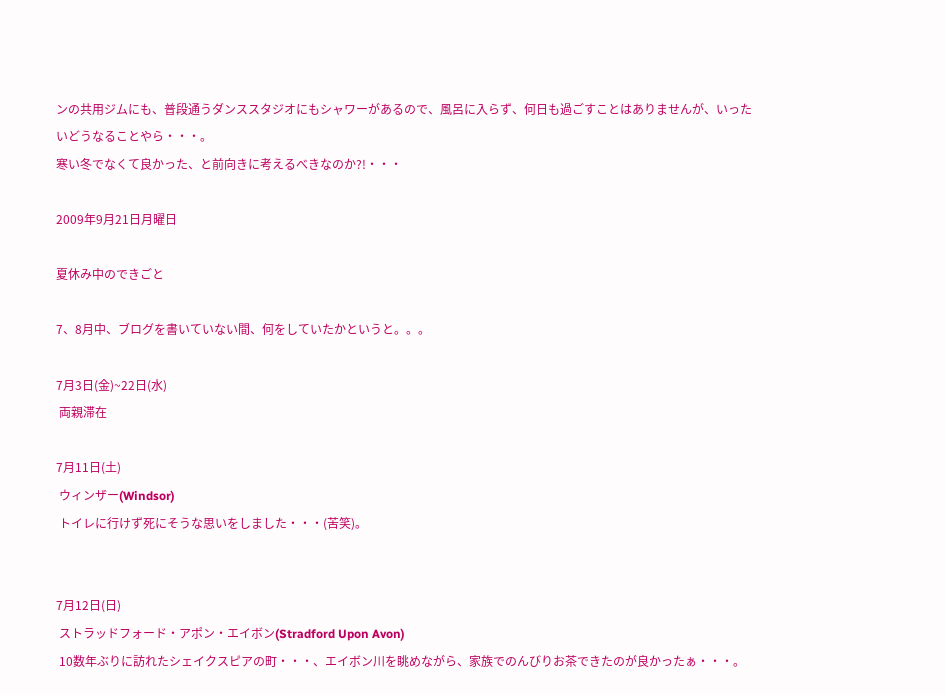ンの共用ジムにも、普段通うダンススタジオにもシャワーがあるので、風呂に入らず、何日も過ごすことはありませんが、いったいどうなることやら・・・。
寒い冬でなくて良かった、と前向きに考えるべきなのか?!・・・

2009年9月21日月曜日

夏休み中のできごと

7、8月中、ブログを書いていない間、何をしていたかというと。。。

7月3日(金)~22日(水)
 両親滞在

7月11日(土)
 ウィンザー(Windsor)
 トイレに行けず死にそうな思いをしました・・・(苦笑)。


7月12日(日)
 ストラッドフォード・アポン・エイボン(Stradford Upon Avon)
 10数年ぶりに訪れたシェイクスピアの町・・・、エイボン川を眺めながら、家族でのんびりお茶できたのが良かったぁ・・・。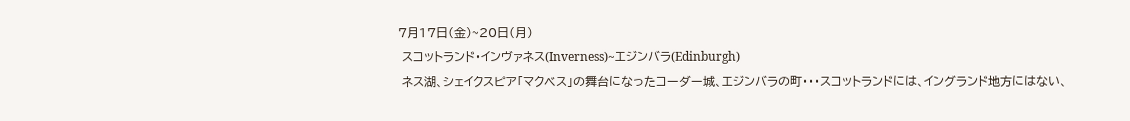7月17日(金)~20日(月)
 スコットランド・インヴァネス(Inverness)~エジンバラ(Edinburgh)
 ネス湖、シェイクスピア「マクベス」の舞台になったコーダー城、エジンバラの町・・・スコットランドには、イングランド地方にはない、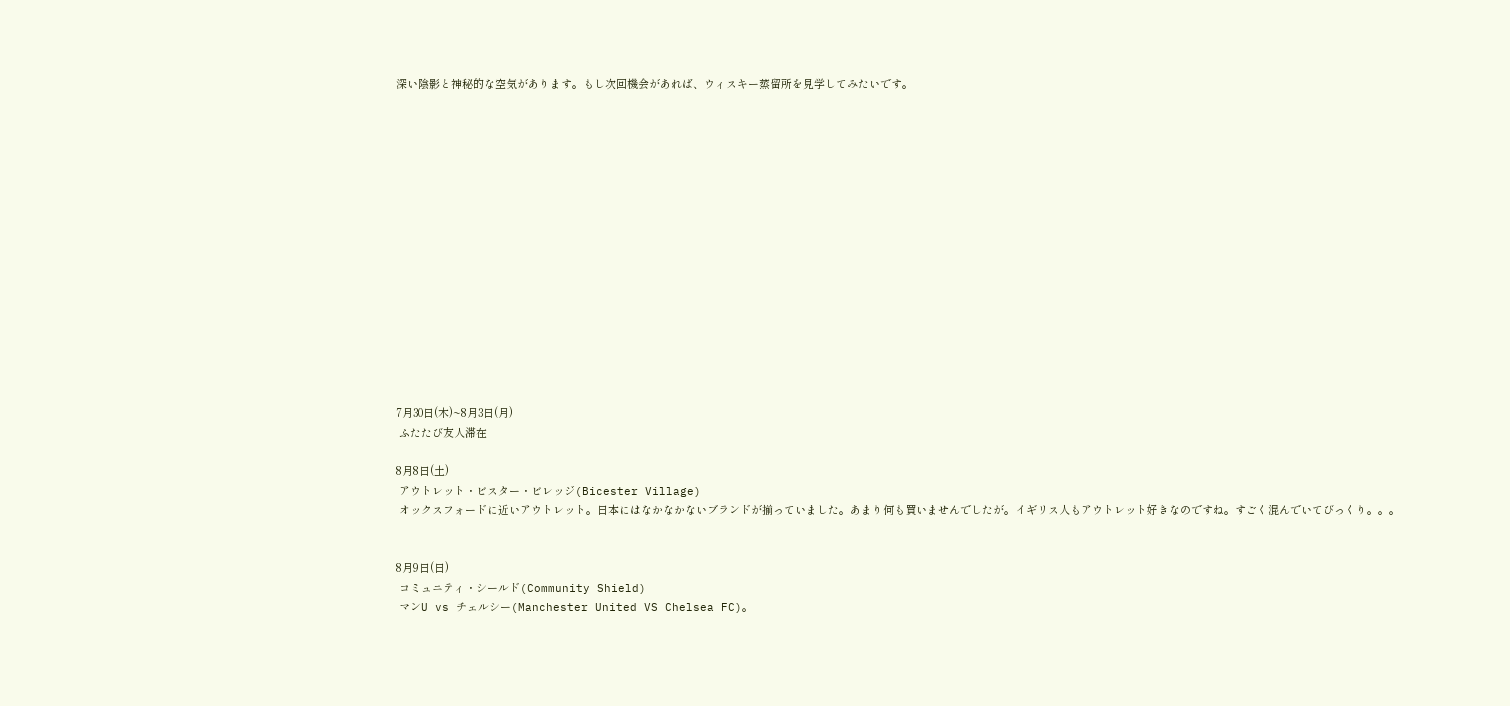深い陰影と神秘的な空気があります。もし次回機会があれば、ウィスキー蒸留所を見学してみたいです。
















7月30日(木)~8月3日(月)
 ふたたび友人滞在

8月8日(土)
 アウトレット・ビスター・ビレッジ(Bicester Village)
 オックスフォードに近いアウトレット。日本にはなかなかないブランドが揃っていました。あまり何も買いませんでしたが。イギリス人もアウトレット好きなのですね。すごく混んでいてびっくり。。。


8月9日(日)
 コミュニティ・シールド(Community Shield)
 マンU vs チェルシー(Manchester United VS Chelsea FC)。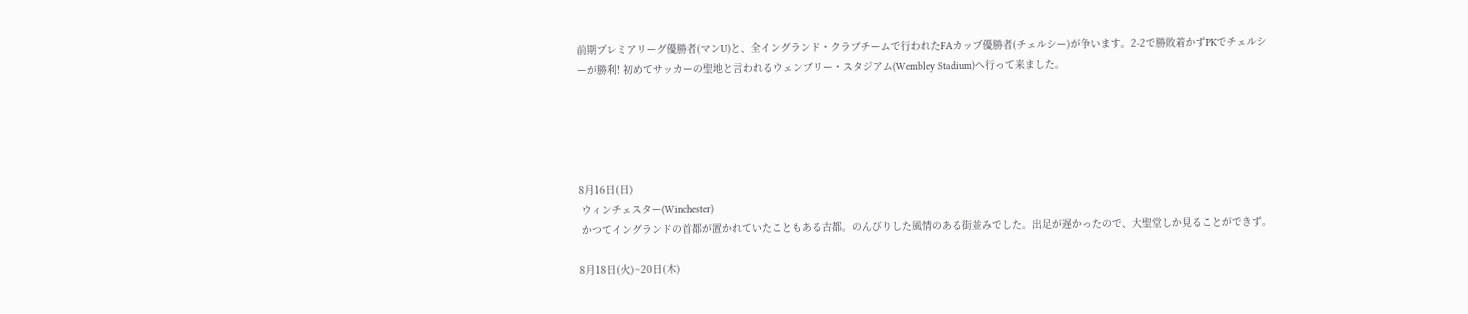前期プレミアリーグ優勝者(マンU)と、全イングランド・クラブチームで行われたFAカップ優勝者(チェルシー)が争います。2-2で勝敗着かずPKでチェルシーが勝利! 初めてサッカーの聖地と言われるウェンブリー・スタジアム(Wembley Stadium)へ行って来ました。





8月16日(日)
 ウィンチェスター(Winchester)
 かつてイングランドの首都が置かれていたこともある古都。のんびりした風情のある街並みでした。出足が遅かったので、大聖堂しか見ることができず。

8月18日(火)~20日(木)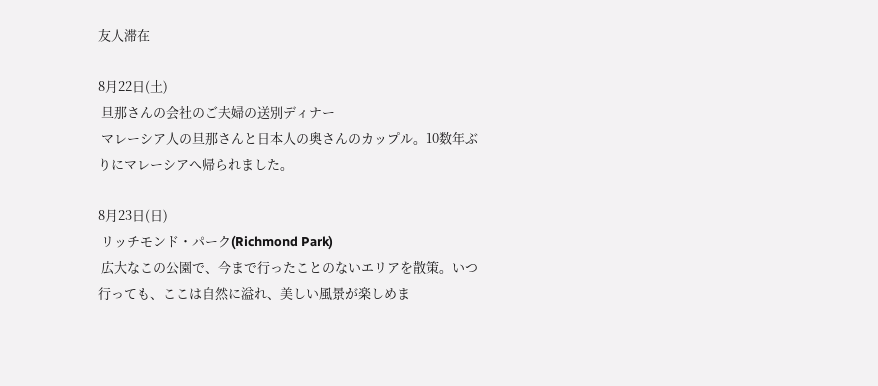友人滞在

8月22日(土)
 旦那さんの会社のご夫婦の送別ディナー
 マレーシア人の旦那さんと日本人の奥さんのカップル。10数年ぶりにマレーシアへ帰られました。

8月23日(日)
 リッチモンド・パーク(Richmond Park)
 広大なこの公園で、今まで行ったことのないエリアを散策。いつ行っても、ここは自然に溢れ、美しい風景が楽しめま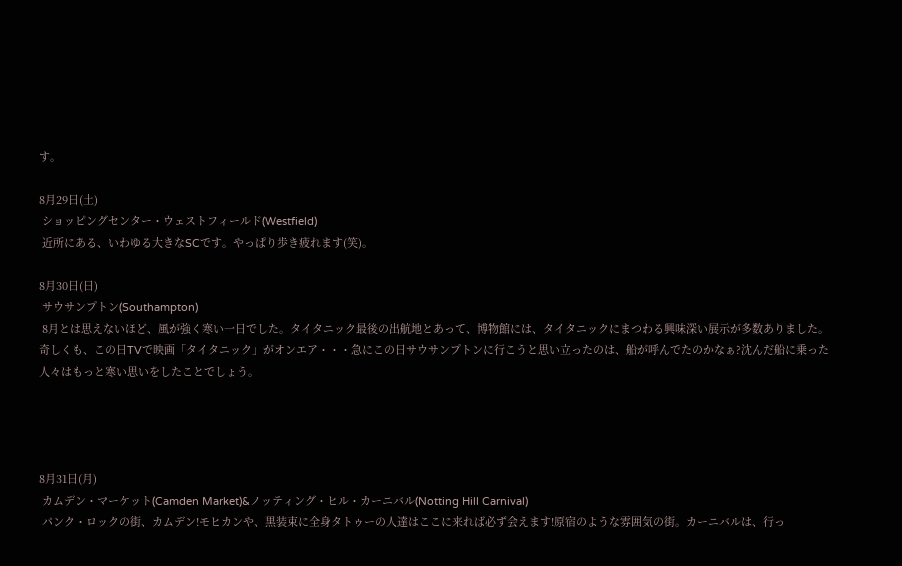す。

8月29日(土)
 ショッピングセンター・ウェストフィールド(Westfield)
 近所にある、いわゆる大きなSCです。やっぱり歩き疲れます(笑)。

8月30日(日)
 サウサンプトン(Southampton)
 8月とは思えないほど、風が強く寒い一日でした。タイタニック最後の出航地とあって、博物館には、タイタニックにまつわる興味深い展示が多数ありました。奇しくも、この日TVで映画「タイタニック」がオンエア・・・急にこの日サウサンプトンに行こうと思い立ったのは、船が呼んでたのかなぁ?沈んだ船に乗った人々はもっと寒い思いをしたことでしょう。




8月31日(月)
 カムデン・マーケット(Camden Market)&ノッティング・ヒル・カーニバル(Notting Hill Carnival)
 パンク・ロックの街、カムデン!モヒカンや、黒装束に全身タトゥーの人達はここに来れば必ず会えます!原宿のような雰囲気の街。カーニバルは、行っ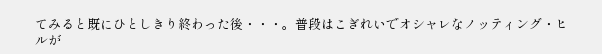てみると既にひとしきり終わった後・・・。普段はこぎれいでオシャレなノッティング・ヒルが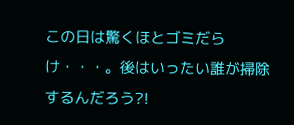この日は驚くほとゴミだらけ・・・。後はいったい誰が掃除するんだろう?!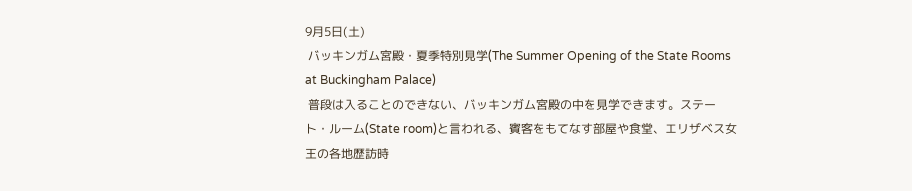9月5日(土)
 バッキンガム宮殿・夏季特別見学(The Summer Opening of the State Rooms at Buckingham Palace)
 普段は入ることのできない、バッキンガム宮殿の中を見学できます。ステート・ルーム(State room)と言われる、賓客をもてなす部屋や食堂、エリザベス女王の各地歴訪時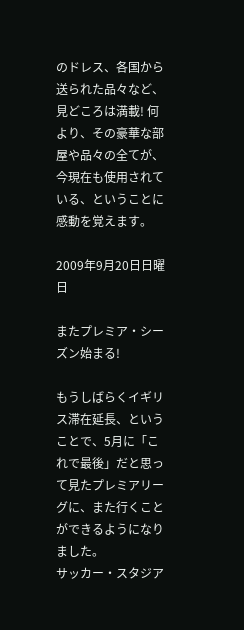のドレス、各国から送られた品々など、見どころは満載! 何より、その豪華な部屋や品々の全てが、今現在も使用されている、ということに感動を覚えます。

2009年9月20日日曜日

またプレミア・シーズン始まる!

もうしばらくイギリス滞在延長、ということで、5月に「これで最後」だと思って見たプレミアリーグに、また行くことができるようになりました。
サッカー・スタジア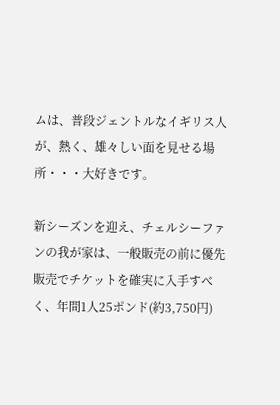ムは、普段ジェントルなイギリス人が、熱く、雄々しい面を見せる場所・・・大好きです。

新シーズンを迎え、チェルシーファンの我が家は、一般販売の前に優先販売でチケットを確実に入手すべく、年間1人25ポンド(約3,750円)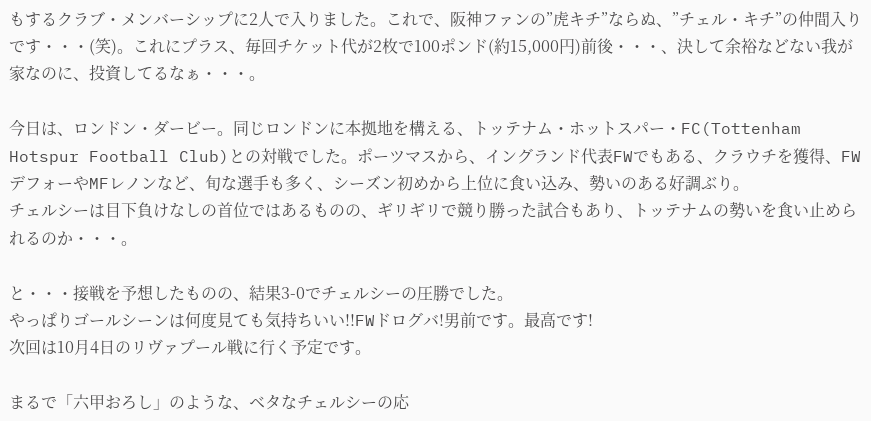もするクラブ・メンバーシップに2人で入りました。これで、阪神ファンの”虎キチ”ならぬ、”チェル・キチ”の仲間入りです・・・(笑)。これにプラス、毎回チケット代が2枚で100ポンド(約15,000円)前後・・・、決して余裕などない我が家なのに、投資してるなぁ・・・。

今日は、ロンドン・ダービー。同じロンドンに本拠地を構える、トッテナム・ホットスパー・FC(Tottenham Hotspur Football Club)との対戦でした。ポーツマスから、イングランド代表FWでもある、クラウチを獲得、FWデフォーやMFレノンなど、旬な選手も多く、シーズン初めから上位に食い込み、勢いのある好調ぶり。
チェルシーは目下負けなしの首位ではあるものの、ギリギリで競り勝った試合もあり、トッテナムの勢いを食い止められるのか・・・。

と・・・接戦を予想したものの、結果3-0でチェルシーの圧勝でした。
やっぱりゴールシーンは何度見ても気持ちいい!!FWドログバ!男前です。最高です!
次回は10月4日のリヴァプール戦に行く予定です。

まるで「六甲おろし」のような、ベタなチェルシーの応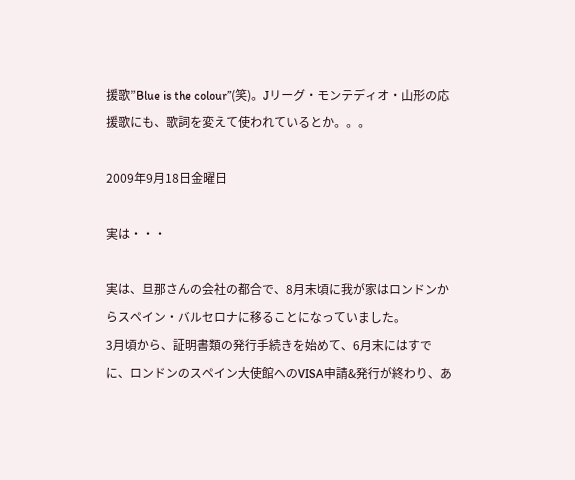援歌”Blue is the colour”(笑)。Jリーグ・モンテディオ・山形の応援歌にも、歌詞を変えて使われているとか。。。

2009年9月18日金曜日

実は・・・

実は、旦那さんの会社の都合で、8月末頃に我が家はロンドンからスペイン・バルセロナに移ることになっていました。
3月頃から、証明書類の発行手続きを始めて、6月末にはすでに、ロンドンのスペイン大使館へのVISA申請&発行が終わり、あ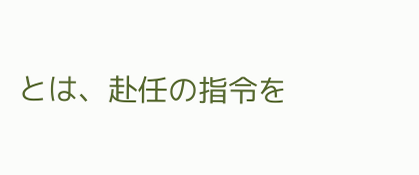とは、赴任の指令を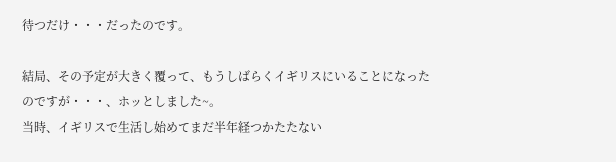待つだけ・・・だったのです。

結局、その予定が大きく覆って、もうしばらくイギリスにいることになったのですが・・・、ホッとしました~。
当時、イギリスで生活し始めてまだ半年経つかたたない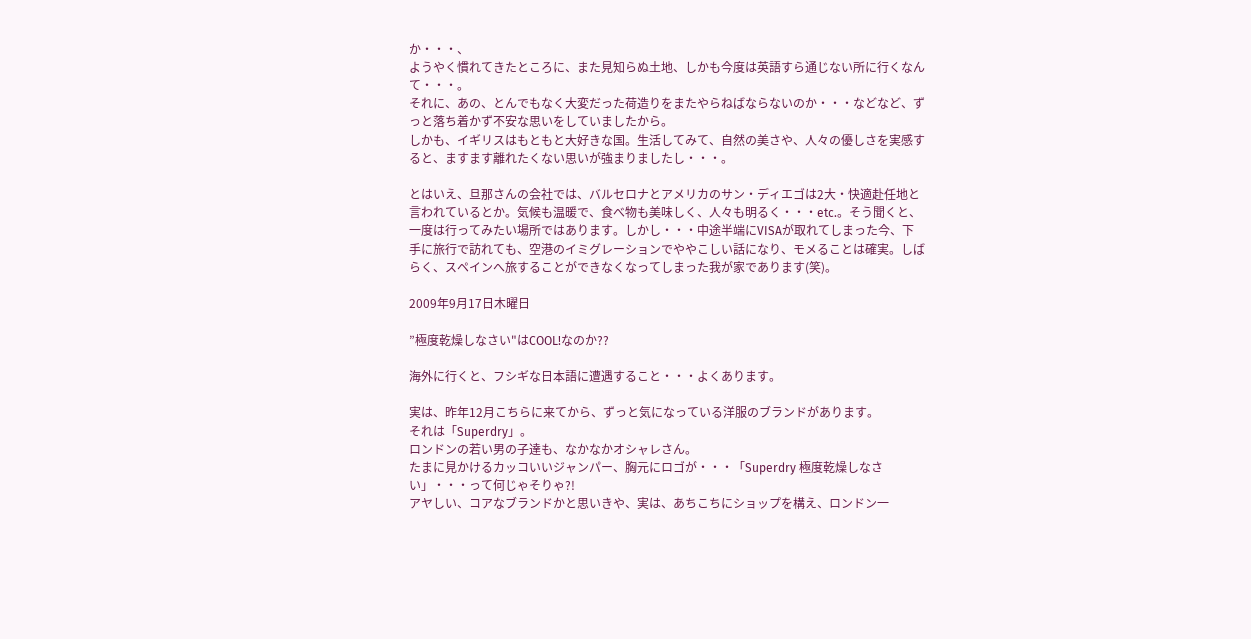か・・・、
ようやく慣れてきたところに、また見知らぬ土地、しかも今度は英語すら通じない所に行くなんて・・・。
それに、あの、とんでもなく大変だった荷造りをまたやらねばならないのか・・・などなど、ずっと落ち着かず不安な思いをしていましたから。
しかも、イギリスはもともと大好きな国。生活してみて、自然の美さや、人々の優しさを実感すると、ますます離れたくない思いが強まりましたし・・・。

とはいえ、旦那さんの会社では、バルセロナとアメリカのサン・ディエゴは2大・快適赴任地と言われているとか。気候も温暖で、食べ物も美味しく、人々も明るく・・・etc.。そう聞くと、一度は行ってみたい場所ではあります。しかし・・・中途半端にVISAが取れてしまった今、下手に旅行で訪れても、空港のイミグレーションでややこしい話になり、モメることは確実。しばらく、スペインへ旅することができなくなってしまった我が家であります(笑)。

2009年9月17日木曜日

”極度乾燥しなさい"はCOOL!なのか??

海外に行くと、フシギな日本語に遭遇すること・・・よくあります。

実は、昨年12月こちらに来てから、ずっと気になっている洋服のブランドがあります。
それは「Superdry」。
ロンドンの若い男の子達も、なかなかオシャレさん。
たまに見かけるカッコいいジャンパー、胸元にロゴが・・・「Superdry 極度乾燥しなさい」・・・って何じゃそりゃ?!
アヤしい、コアなブランドかと思いきや、実は、あちこちにショップを構え、ロンドン一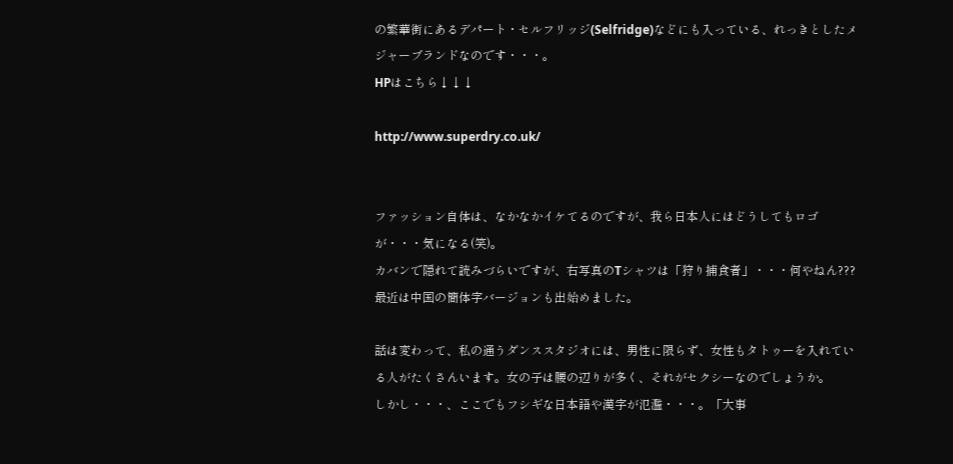の繁華街にあるデパート・セルフリッジ(Selfridge)などにも入っている、れっきとしたメジャーブランドなのです・・・。
HPはこちら↓↓↓

http://www.superdry.co.uk/


ファッション自体は、なかなかイケてるのですが、我ら日本人にはどうしてもロゴが・・・気になる(笑)。
カバンで隠れて読みづらいですが、右写真のTシャツは「狩り捕食者」・・・何やねん???
最近は中国の簡体字バージョンも出始めました。

話は変わって、私の通うダンススタジオには、男性に限らず、女性もタトゥーを入れている人がたくさんいます。女の子は腰の辺りが多く、それがセクシーなのでしょうか。
しかし・・・、ここでもフシギな日本語や漢字が氾濫・・・。「大事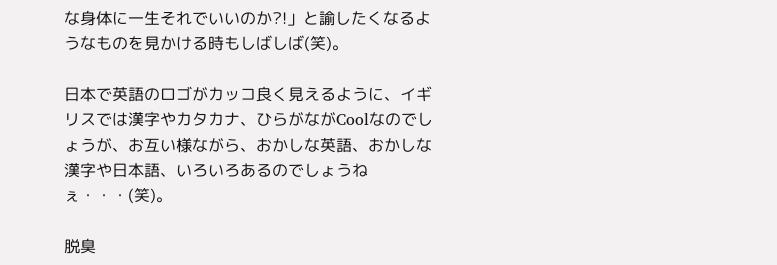な身体に一生それでいいのか?!」と諭したくなるようなものを見かける時もしばしば(笑)。

日本で英語のロゴがカッコ良く見えるように、イギリスでは漢字やカタカナ、ひらがながCoolなのでしょうが、お互い様ながら、おかしな英語、おかしな漢字や日本語、いろいろあるのでしょうねぇ・・・(笑)。

脱臭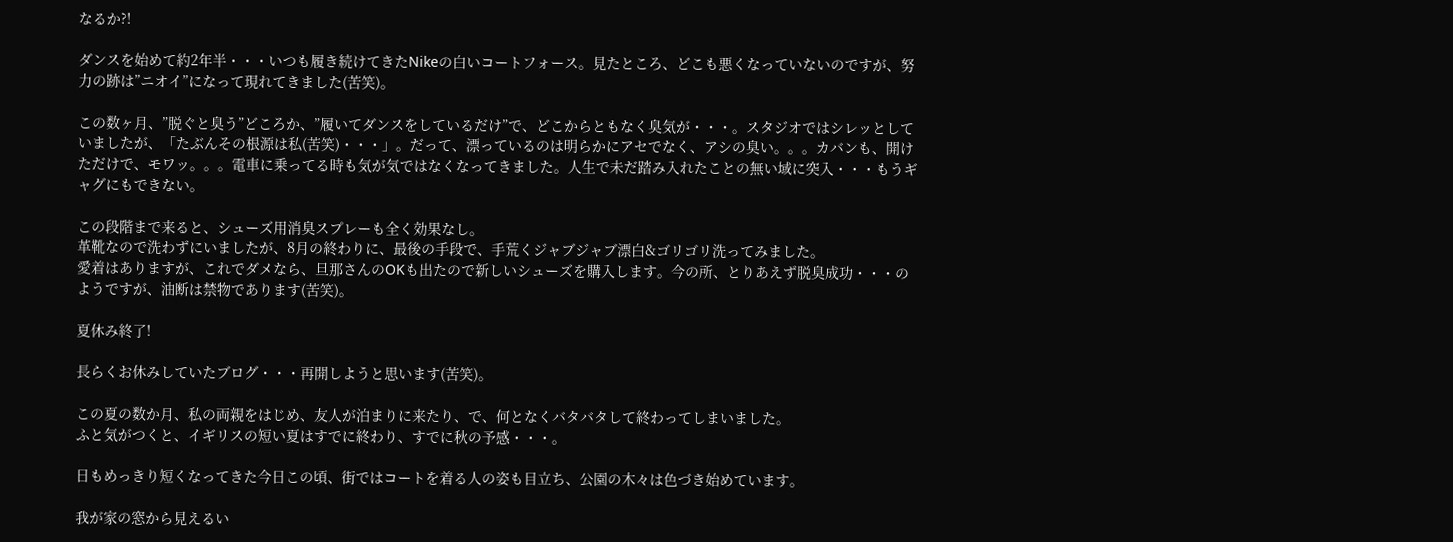なるか?!

ダンスを始めて約2年半・・・いつも履き続けてきたNikeの白いコートフォース。見たところ、どこも悪くなっていないのですが、努力の跡は”ニオイ”になって現れてきました(苦笑)。

この数ヶ月、”脱ぐと臭う”どころか、”履いてダンスをしているだけ”で、どこからともなく臭気が・・・。スタジオではシレッとしていましたが、「たぶんその根源は私(苦笑)・・・」。だって、漂っているのは明らかにアセでなく、アシの臭い。。。カバンも、開けただけで、モワッ。。。電車に乗ってる時も気が気ではなくなってきました。人生で未だ踏み入れたことの無い域に突入・・・もうギャグにもできない。

この段階まで来ると、シューズ用消臭スプレーも全く効果なし。
革靴なので洗わずにいましたが、8月の終わりに、最後の手段で、手荒くジャブジャブ漂白&ゴリゴリ洗ってみました。
愛着はありますが、これでダメなら、旦那さんのOKも出たので新しいシューズを購入します。今の所、とりあえず脱臭成功・・・のようですが、油断は禁物であります(苦笑)。

夏休み終了!

長らくお休みしていたブログ・・・再開しようと思います(苦笑)。

この夏の数か月、私の両親をはじめ、友人が泊まりに来たり、で、何となくバタバタして終わってしまいました。
ふと気がつくと、イギリスの短い夏はすでに終わり、すでに秋の予感・・・。

日もめっきり短くなってきた今日この頃、街ではコートを着る人の姿も目立ち、公園の木々は色づき始めています。

我が家の窓から見えるい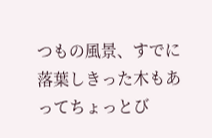つもの風景、すでに落葉しきった木もあってちょっとび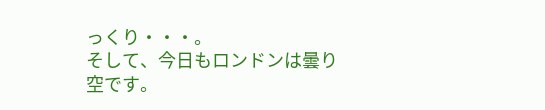っくり・・・。
そして、今日もロンドンは曇り空です。